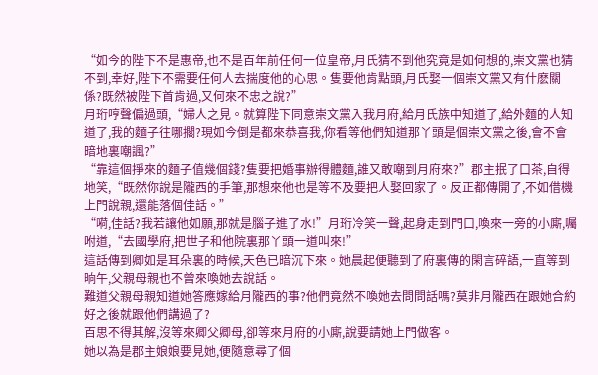“如今的陛下不是惠帝,也不是百年前任何一位皇帝,月氏猜不到他究竟是如何想的,崇文黨也猜不到,幸好,陛下不需要任何人去揣度他的心思。隻要他肯點頭,月氏娶一個崇文黨又有什麽關係?既然被陛下首肯過,又何來不忠之說?”
月珩哼聲偏過頭,“婦人之見。就算陛下同意崇文黨入我月府,給月氏族中知道了,給外麵的人知道了,我的麵子往哪擱?現如今倒是都來恭喜我,你看等他們知道那丫頭是個崇文黨之後,會不會暗地裏嘲諷?”
“靠這個掙來的麵子值幾個錢?隻要把婚事辦得體麵,誰又敢嘲到月府來?”郡主抿了口茶,自得地笑,“既然你說是隴西的手筆,那想來他也是等不及要把人娶回家了。反正都傳開了,不如借機上門說親,還能落個佳話。”
“嗬,佳話?我若讓他如願,那就是腦子進了水!”月珩冷笑一聲,起身走到門口,喚來一旁的小廝,囑咐道,“去國學府,把世子和他院裏那丫頭一道叫來!”
這話傳到卿如是耳朵裏的時候,天色已暗沉下來。她晨起便聽到了府裏傳的閑言碎語,一直等到晌午,父親母親也不曾來喚她去說話。
難道父親母親知道她答應嫁給月隴西的事?他們竟然不喚她去問問話嗎?莫非月隴西在跟她合約好之後就跟他們講過了?
百思不得其解,沒等來卿父卿母,卻等來月府的小廝,說要請她上門做客。
她以為是郡主娘娘要見她,便隨意尋了個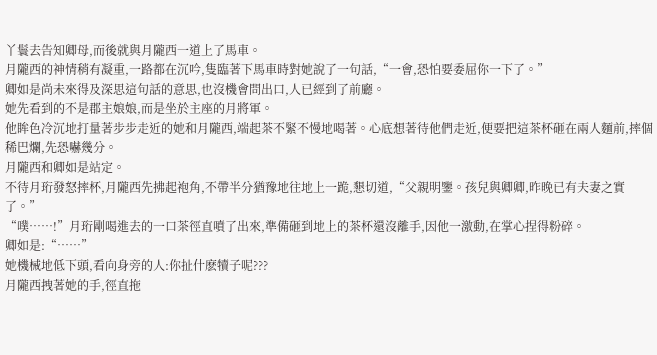丫鬟去告知卿母,而後就與月隴西一道上了馬車。
月隴西的神情稍有凝重,一路都在沉吟,隻臨著下馬車時對她說了一句話,“一會,恐怕要委屈你一下了。”
卿如是尚未來得及深思這句話的意思,也沒機會問出口,人已經到了前廳。
她先看到的不是郡主娘娘,而是坐於主座的月將軍。
他眸色冷沉地打量著步步走近的她和月隴西,端起茶不緊不慢地喝著。心底想著待他們走近,便要把這茶杯砸在兩人麵前,摔個稀巴爛,先恐嚇幾分。
月隴西和卿如是站定。
不待月珩發怒摔杯,月隴西先拂起袍角,不帶半分猶豫地往地上一跪,懇切道,“父親明鑒。孩兒與卿卿,昨晚已有夫妻之實了。”
“噗……!”月珩剛喝進去的一口茶徑直噴了出來,準備砸到地上的茶杯還沒離手,因他一激動,在掌心捏得粉碎。
卿如是:“……”
她機械地低下頭,看向身旁的人:你扯什麽犢子呢???
月隴西拽著她的手,徑直拖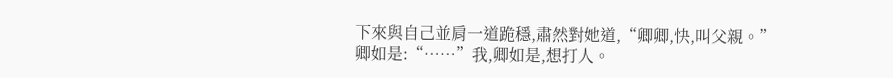下來與自己並肩一道跪穩,肅然對她道,“卿卿,快,叫父親。”
卿如是:“……”我,卿如是,想打人。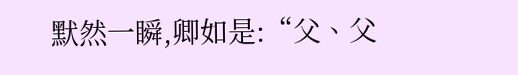默然一瞬,卿如是:“父、父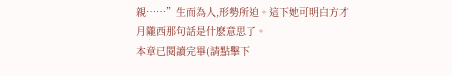親……”生而為人,形勢所迫。這下她可明白方才月隴西那句話是什麽意思了。
本章已閱讀完畢(請點擊下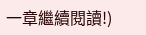一章繼續閱讀!)